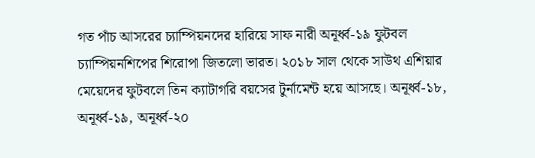গত পাঁচ আসরের চ্যাম্পিয়নদের হারিয়ে সাফ নারী অনূর্ধ্ব-১৯ ফুটবল চ্যাম্পিয়নশিপের শিরোপা জিতলো ভারত। ২০১৮ সাল থেকে সাউথ এশিয়ার মেয়েদের ফুটবলে তিন ক্যাটাগরি বয়সের টুর্নামেন্ট হয়ে আসছে। অনূর্ধ্ব-১৮, অনূর্ধ্ব-১৯, অনূর্ধ্ব-২০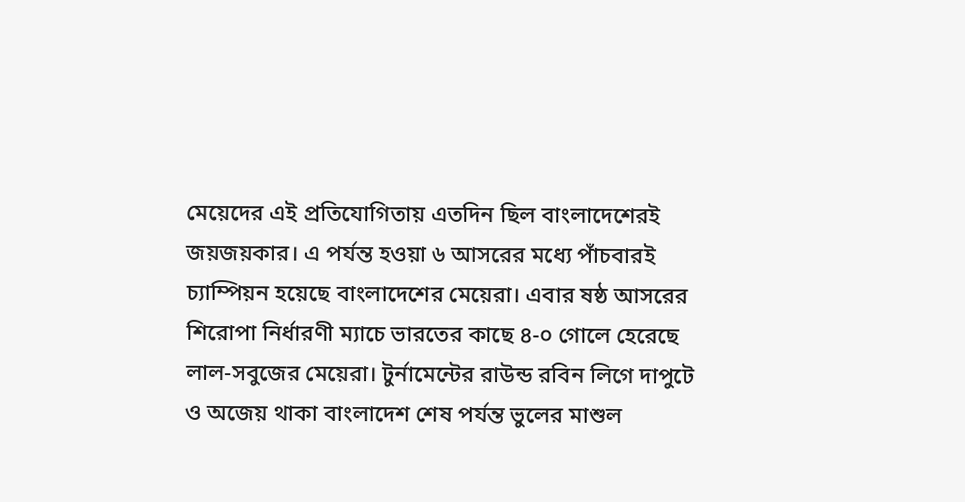মেয়েদের এই প্রতিযোগিতায় এতদিন ছিল বাংলাদেশেরই জয়জয়কার। এ পর্যন্ত হওয়া ৬ আসরের মধ্যে পাঁচবারই চ্যাম্পিয়ন হয়েছে বাংলাদেশের মেয়েরা। এবার ষষ্ঠ আসরের শিরোপা নির্ধারণী ম্যাচে ভারতের কাছে ৪-০ গোলে হেরেছে লাল-সবুজের মেয়েরা। টুর্নামেন্টের রাউন্ড রবিন লিগে দাপুটে ও অজেয় থাকা বাংলাদেশ শেষ পর্যন্ত ভুলের মাশুল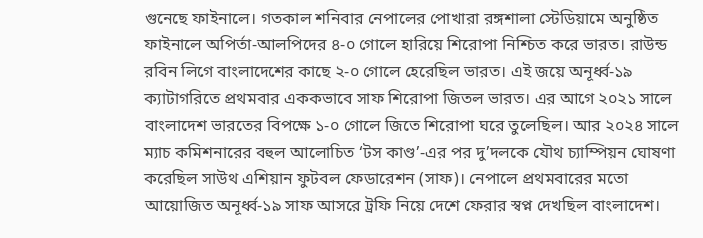গুনেছে ফাইনালে। গতকাল শনিবার নেপালের পোখারা রঙ্গশালা স্টেডিয়ামে অনুষ্ঠিত ফাইনালে অপির্তা-আলপিদের ৪-০ গোলে হারিয়ে শিরোপা নিশ্চিত করে ভারত। রাউন্ড রবিন লিগে বাংলাদেশের কাছে ২-০ গোলে হেরেছিল ভারত। এই জয়ে অনূর্ধ্ব-১৯ ক্যাটাগরিতে প্রথমবার এককভাবে সাফ শিরোপা জিতল ভারত। এর আগে ২০২১ সালে বাংলাদেশ ভারতের বিপক্ষে ১-০ গোলে জিতে শিরোপা ঘরে তুলেছিল। আর ২০২৪ সালে ম্যাচ কমিশনারের বহুল আলোচিত ‘টস কাণ্ড’-এর পর দু’দলকে যৌথ চ্যাম্পিয়ন ঘোষণা করেছিল সাউথ এশিয়ান ফুটবল ফেডারেশন (সাফ)। নেপালে প্রথমবারের মতো আয়োজিত অনূর্ধ্ব-১৯ সাফ আসরে ট্রফি নিয়ে দেশে ফেরার স্বপ্ন দেখছিল বাংলাদেশ।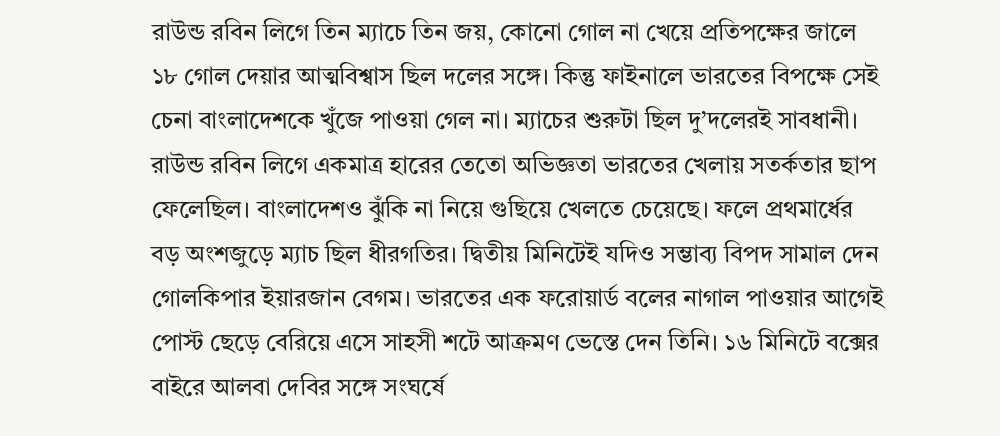রাউন্ড রবিন লিগে তিন ম্যাচে তিন জয়, কোনো গোল না খেয়ে প্রতিপক্ষের জালে ১৮ গোল দেয়ার আত্মবিশ্বাস ছিল দলের সঙ্গে। কিন্তু ফাইনালে ভারতের বিপক্ষে সেই চেনা বাংলাদেশকে খুঁজে পাওয়া গেল না। ম্যাচের শুরুটা ছিল দু’দলেরই সাবধানী। রাউন্ড রবিন লিগে একমাত্র হারের তেতো অভিজ্ঞতা ভারতের খেলায় সতর্কতার ছাপ ফেলেছিল। বাংলাদেশও ঝুঁকি না নিয়ে গুছিয়ে খেলতে চেয়েছে। ফলে প্রথমার্ধের বড় অংশজুড়ে ম্যাচ ছিল ধীরগতির। দ্বিতীয় মিনিটেই যদিও সম্ভাব্য বিপদ সামাল দেন গোলকিপার ইয়ারজান বেগম। ভারতের এক ফরোয়ার্ড বলের নাগাল পাওয়ার আগেই পোস্ট ছেড়ে বেরিয়ে এসে সাহসী শটে আক্রমণ ভেস্তে দেন তিনি। ১৬ মিনিটে বক্সের বাইরে আলবা দেবির সঙ্গে সংঘর্ষে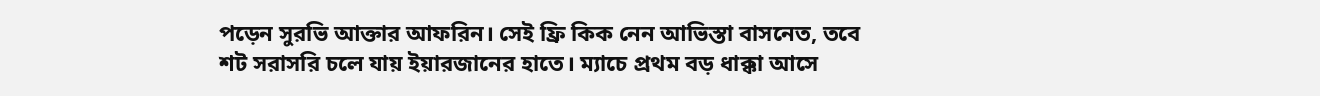পড়েন সুরভি আক্তার আফরিন। সেই ফ্রি কিক নেন আভিস্তা বাসনেত, তবে শট সরাসরি চলে যায় ইয়ারজানের হাতে। ম্যাচে প্রথম বড় ধাক্কা আসে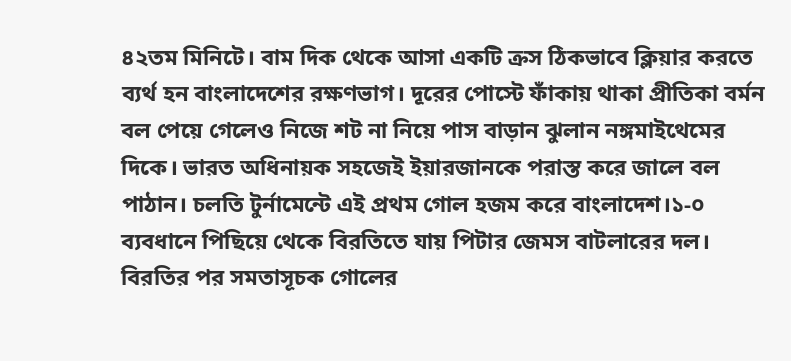৪২তম মিনিটে। বাম দিক থেকে আসা একটি ক্রস ঠিকভাবে ক্লিয়ার করতে ব্যর্থ হন বাংলাদেশের রক্ষণভাগ। দূরের পোস্টে ফাঁকায় থাকা প্রীতিকা বর্মন বল পেয়ে গেলেও নিজে শট না নিয়ে পাস বাড়ান ঝুলান নঙ্গমাইথেমের দিকে। ভারত অধিনায়ক সহজেই ইয়ারজানকে পরাস্ত করে জালে বল পাঠান। চলতি টুর্নামেন্টে এই প্রথম গোল হজম করে বাংলাদেশ।১-০ ব্যবধানে পিছিয়ে থেকে বিরতিতে যায় পিটার জেমস বাটলারের দল। বিরতির পর সমতাসূচক গোলের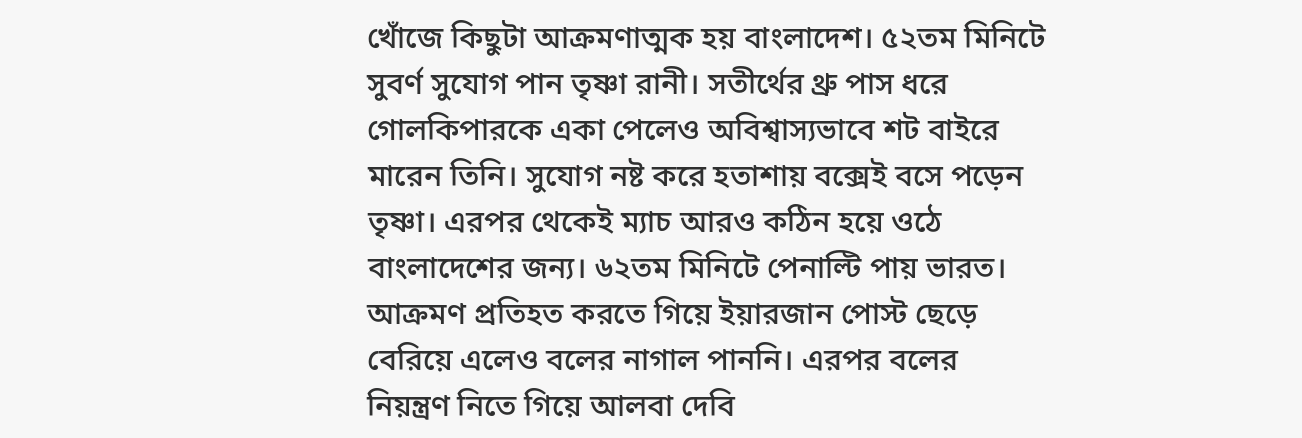খোঁজে কিছুটা আক্রমণাত্মক হয় বাংলাদেশ। ৫২তম মিনিটে সুবর্ণ সুযোগ পান তৃষ্ণা রানী। সতীর্থের থ্রু পাস ধরে গোলকিপারকে একা পেলেও অবিশ্বাস্যভাবে শট বাইরে মারেন তিনি। সুযোগ নষ্ট করে হতাশায় বক্সেই বসে পড়েন তৃষ্ণা। এরপর থেকেই ম্যাচ আরও কঠিন হয়ে ওঠে বাংলাদেশের জন্য। ৬২তম মিনিটে পেনাল্টি পায় ভারত। আক্রমণ প্রতিহত করতে গিয়ে ইয়ারজান পোস্ট ছেড়ে বেরিয়ে এলেও বলের নাগাল পাননি। এরপর বলের নিয়ন্ত্রণ নিতে গিয়ে আলবা দেবি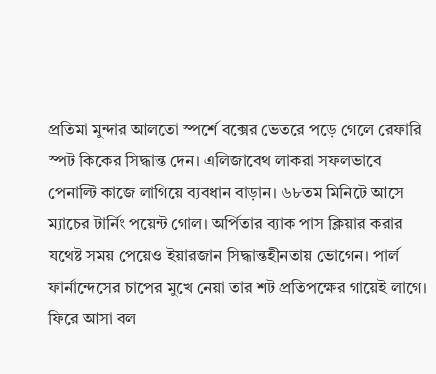প্রতিমা মুন্দার আলতো স্পর্শে বক্সের ভেতরে পড়ে গেলে রেফারি স্পট কিকের সিদ্ধান্ত দেন। এলিজাবেথ লাকরা সফলভাবে পেনাল্টি কাজে লাগিয়ে ব্যবধান বাড়ান। ৬৮তম মিনিটে আসে ম্যাচের টার্নিং পয়েন্ট গোল। অর্পিতার ব্যাক পাস ক্লিয়ার করার যথেষ্ট সময় পেয়েও ইয়ারজান সিদ্ধান্তহীনতায় ভোগেন। পার্ল ফার্নান্দেসের চাপের মুখে নেয়া তার শট প্রতিপক্ষের গায়েই লাগে। ফিরে আসা বল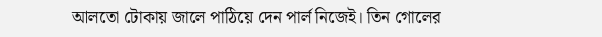আলতো টোকায় জালে পাঠিয়ে দেন পার্ল নিজেই। তিন গোলের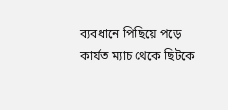ব্যবধানে পিছিয়ে পড়ে কার্যত ম্যাচ থেকে ছিটকে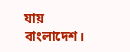যায় বাংলাদেশ।